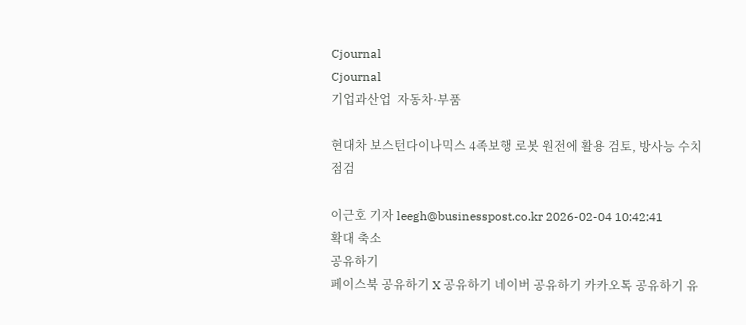Cjournal
Cjournal
기업과산업  자동차·부품

현대차 보스턴다이나믹스 4족보행 로봇 원전에 활용 검토, 방사능 수치 점검

이근호 기자 leegh@businesspost.co.kr 2026-02-04 10:42:41
확대 축소
공유하기
페이스북 공유하기 X 공유하기 네이버 공유하기 카카오톡 공유하기 유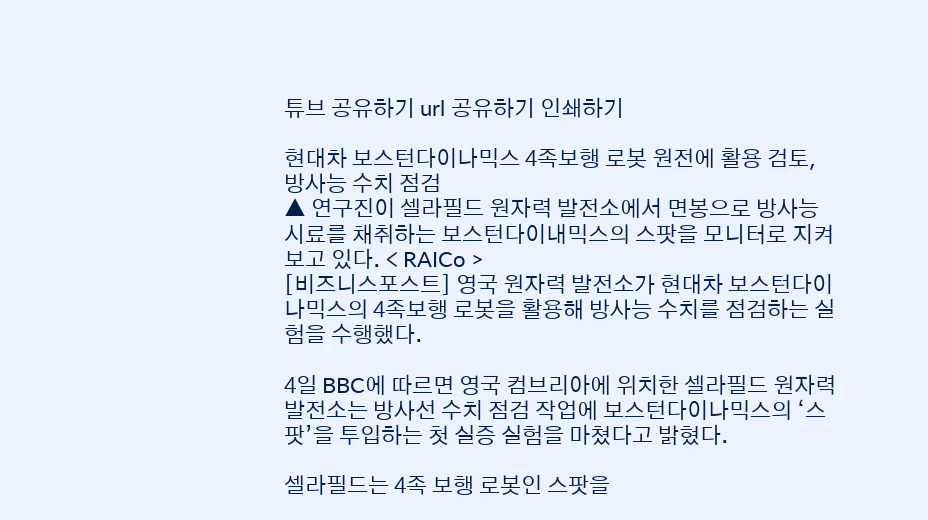튜브 공유하기 url 공유하기 인쇄하기

현대차 보스턴다이나믹스 4족보행 로봇 원전에 활용 검토, 방사능 수치 점검
▲ 연구진이 셀라필드 원자력 발전소에서 면봉으로 방사능 시료를 채취하는 보스턴다이내믹스의 스팟을 모니터로 지켜보고 있다. < RAICo >
[비즈니스포스트] 영국 원자력 발전소가 현대차 보스턴다이나믹스의 4족보행 로봇을 활용해 방사능 수치를 점검하는 실험을 수행했다.

4일 BBC에 따르면 영국 컴브리아에 위치한 셀라필드 원자력 발전소는 방사선 수치 점검 작업에 보스턴다이나믹스의 ‘스팟’을 투입하는 첫 실증 실험을 마쳤다고 밝혔다.

셀라필드는 4족 보행 로봇인 스팟을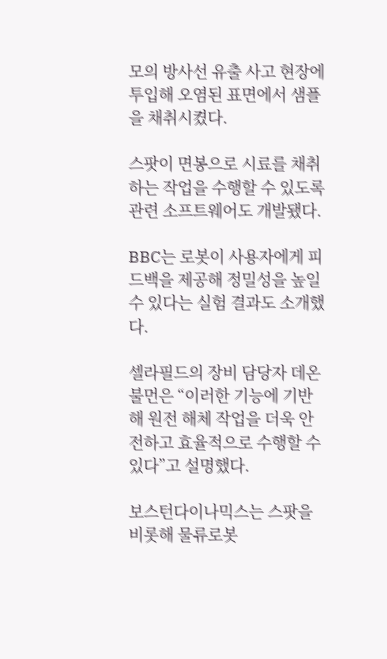모의 방사선 유출 사고 현장에 투입해 오염된 표면에서 샘플을 채취시켰다.

스팟이 면봉으로 시료를 채취하는 작업을 수행할 수 있도록 관련 소프트웨어도 개발됐다.

BBC는 로봇이 사용자에게 피드백을 제공해 정밀성을 높일 수 있다는 실험 결과도 소개했다.

셀라필드의 장비 담당자 데온 불먼은 “이러한 기능에 기반해 원전 해체 작업을 더욱 안전하고 효율적으로 수행할 수 있다”고 설명했다.

보스턴다이나믹스는 스팟을 비롯해 물류로봇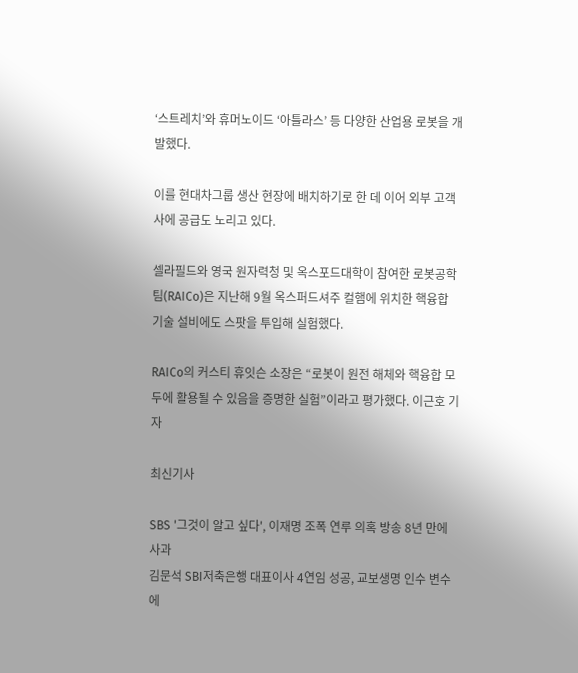‘스트레치’와 휴머노이드 ‘아틀라스’ 등 다양한 산업용 로봇을 개발했다.

이를 현대차그룹 생산 현장에 배치하기로 한 데 이어 외부 고객사에 공급도 노리고 있다.

셀라필드와 영국 원자력청 및 옥스포드대학이 참여한 로봇공학팀(RAICo)은 지난해 9월 옥스퍼드셔주 컬햄에 위치한 핵융합 기술 설비에도 스팟을 투입해 실험했다.

RAICo의 커스티 휴잇슨 소장은 “로봇이 원전 해체와 핵융합 모두에 활용될 수 있음을 증명한 실험”이라고 평가했다. 이근호 기자

최신기사

SBS '그것이 알고 싶다', 이재명 조폭 연루 의혹 방송 8년 만에 사과
김문석 SBI저축은행 대표이사 4연임 성공, 교보생명 인수 변수에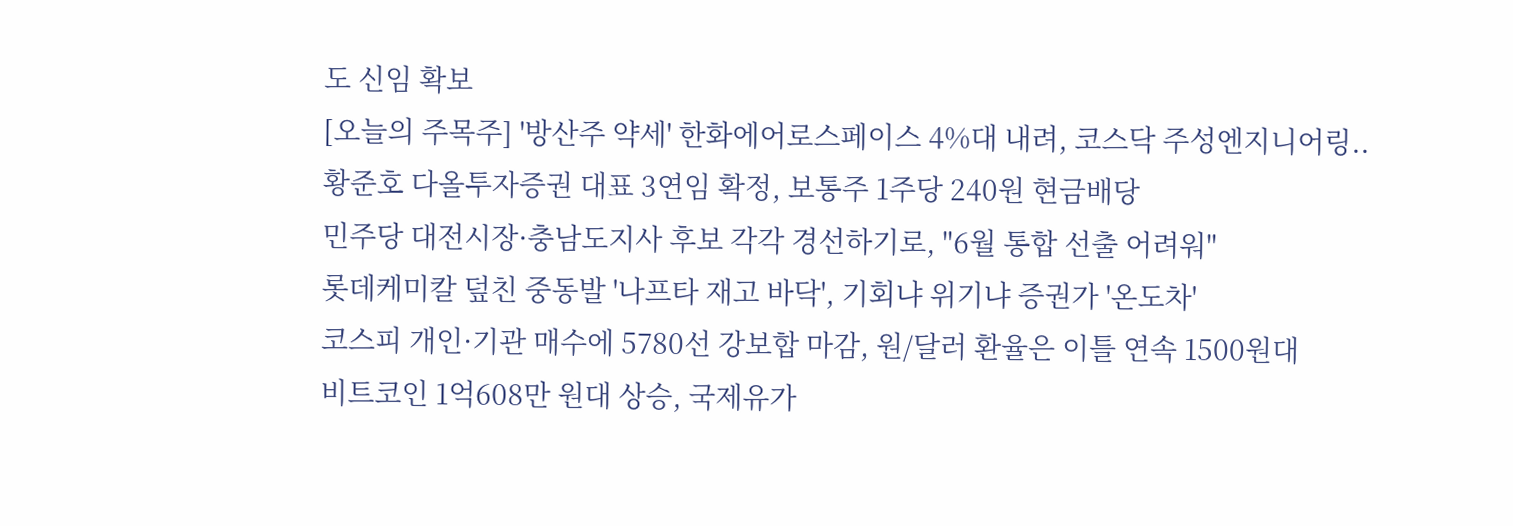도 신임 확보
[오늘의 주목주] '방산주 약세' 한화에어로스페이스 4%대 내려, 코스닥 주성엔지니어링..
황준호 다올투자증권 대표 3연임 확정, 보통주 1주당 240원 현금배당
민주당 대전시장·충남도지사 후보 각각 경선하기로, "6월 통합 선출 어려워"
롯데케미칼 덮친 중동발 '나프타 재고 바닥', 기회냐 위기냐 증권가 '온도차'
코스피 개인·기관 매수에 5780선 강보합 마감, 원/달러 환율은 이틀 연속 1500원대
비트코인 1억608만 원대 상승, 국제유가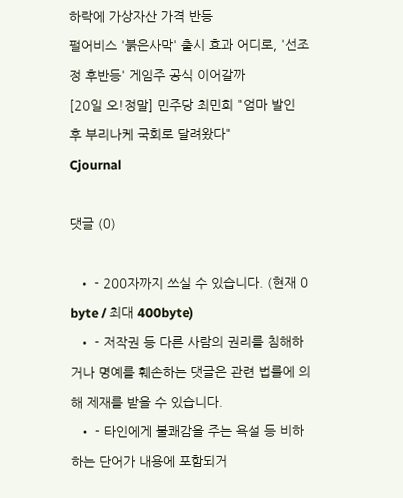하락에 가상자산 가격 반등
펄어비스 '붉은사막' 출시 효과 어디로, '선조정 후반등' 게임주 공식 이어갈까
[20일 오!정말] 민주당 최민희 "엄마 발인 후 부리나케 국회로 달려왔다"
Cjournal

댓글 (0)

  • - 200자까지 쓰실 수 있습니다. (현재 0 byte / 최대 400byte)
  • - 저작권 등 다른 사람의 권리를 침해하거나 명예를 훼손하는 댓글은 관련 법률에 의해 제재를 받을 수 있습니다.
  • - 타인에게 불쾌감을 주는 욕설 등 비하하는 단어가 내용에 포함되거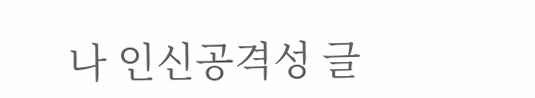나 인신공격성 글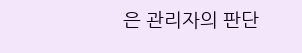은 관리자의 판단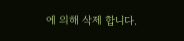에 의해 삭제 합니다.